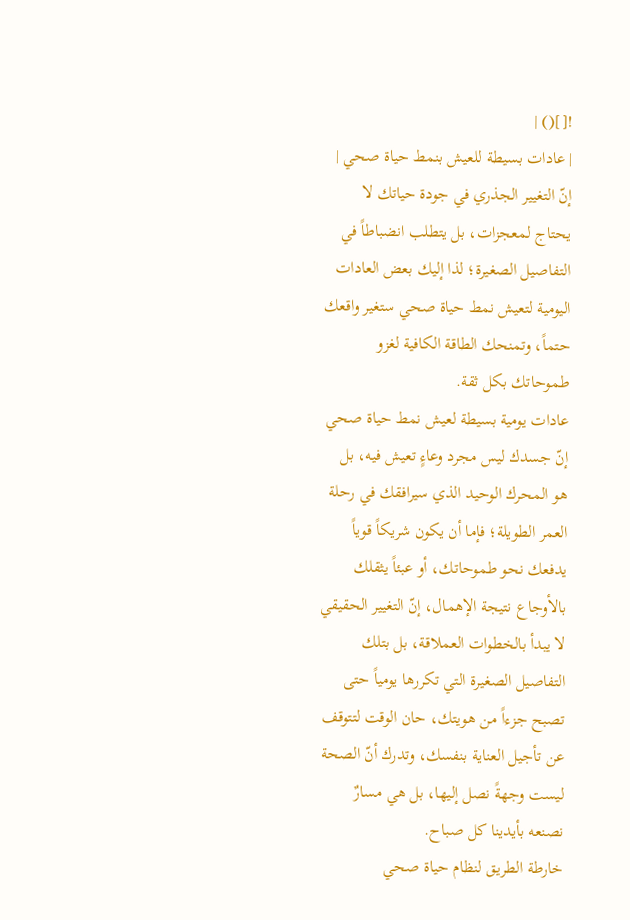![]() |
| عادات بسيطة للعيش بنمط حياة صحي |
إنّ التغيير الجذري في جودة حياتك لا يحتاج لمعجزات، بل يتطلب انضباطاً في التفاصيل الصغيرة؛ لذا إليك بعض العادات اليومية لتعيش نمط حياة صحي ستغير واقعك حتماً، وتمنحك الطاقة الكافية لغزو طموحاتك بكل ثقة.
عادات يومية بسيطة لعيش نمط حياة صحي
إنّ جسدك ليس مجرد وعاءٍ تعيش فيه، بل هو المحرك الوحيد الذي سيرافقك في رحلة العمر الطويلة؛ فإما أن يكون شريكاً قوياً يدفعك نحو طموحاتك، أو عبئاً يثقلك بالأوجاع نتيجة الإهمال، إنّ التغيير الحقيقي لا يبدأ بالخطوات العملاقة، بل بتلك التفاصيل الصغيرة التي تكررها يومياً حتى تصبح جزءاً من هويتك، حان الوقت لتتوقف عن تأجيل العناية بنفسك، وتدرك أنّ الصحة ليست وجهةً نصل إليها، بل هي مسارٌ نصنعه بأيدينا كل صباح.
خارطة الطريق لنظام حياة صحي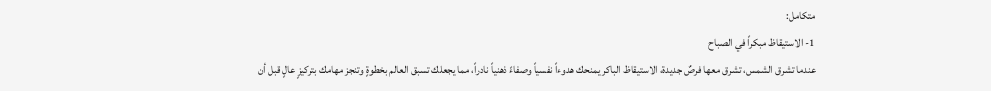متكامل:
1- الاستيقاظ مبكراً في الصباح
عندما تشرق الشمس، تشرق معها فرصٌ جديدة، الاستيقاظ الباكر يمنحك هدوءاً نفسياً وصفاءً ذهنياً نادراً، مما يجعلك تسبق العالم بخطوةٍ وتنجز مهامك بتركيزٍ عالٍ قبل أن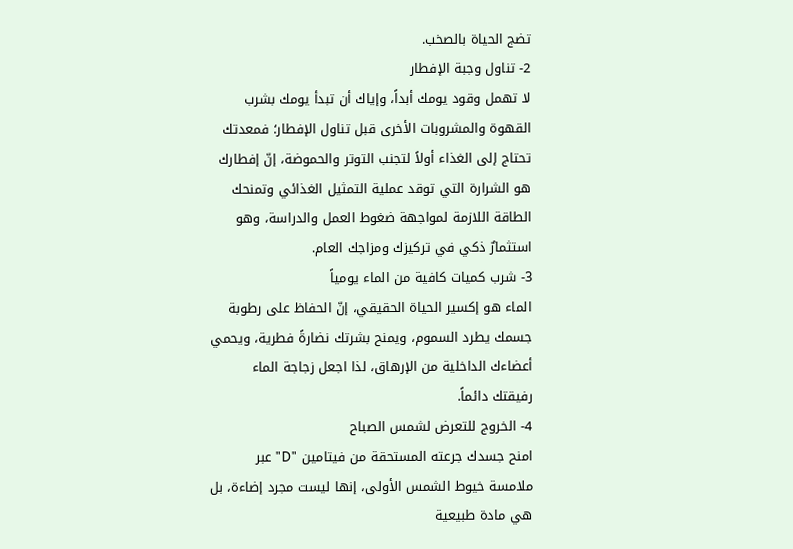تضج الحياة بالصخب.
2- تناول وجبة الإفطار
لا تهمل وقود يومك أبداً، وإياك أن تبدأ يومك بشرب القهوة والمشروبات الأخرى قبل تناول الإفطار؛ فمعدتك تحتاج إلى الغذاء أولاً لتجنب التوتر والحموضة، إنّ إفطارك هو الشرارة التي توقد عملية التمثيل الغذائي وتمنحك الطاقة اللازمة لمواجهة ضغوط العمل والدراسة، وهو استثمارٌ ذكي في تركيزك ومزاجك العام.
3- شرب كميات كافية من الماء يومياً
الماء هو إكسير الحياة الحقيقي، إنّ الحفاظ على رطوبة جسمك يطرد السموم، ويمنح بشرتك نضارةً فطرية، ويحمي أعضاءك الداخلية من الإرهاق، لذا اجعل زجاجة الماء رفيقتك دائماً.
4- الخروج للتعرض لشمس الصباح
امنح جسدك جرعته المستحقة من فيتامين "D" عبر ملامسة خيوط الشمس الأولى، إنها ليست مجرد إضاءة، بل هي مادة طبيعية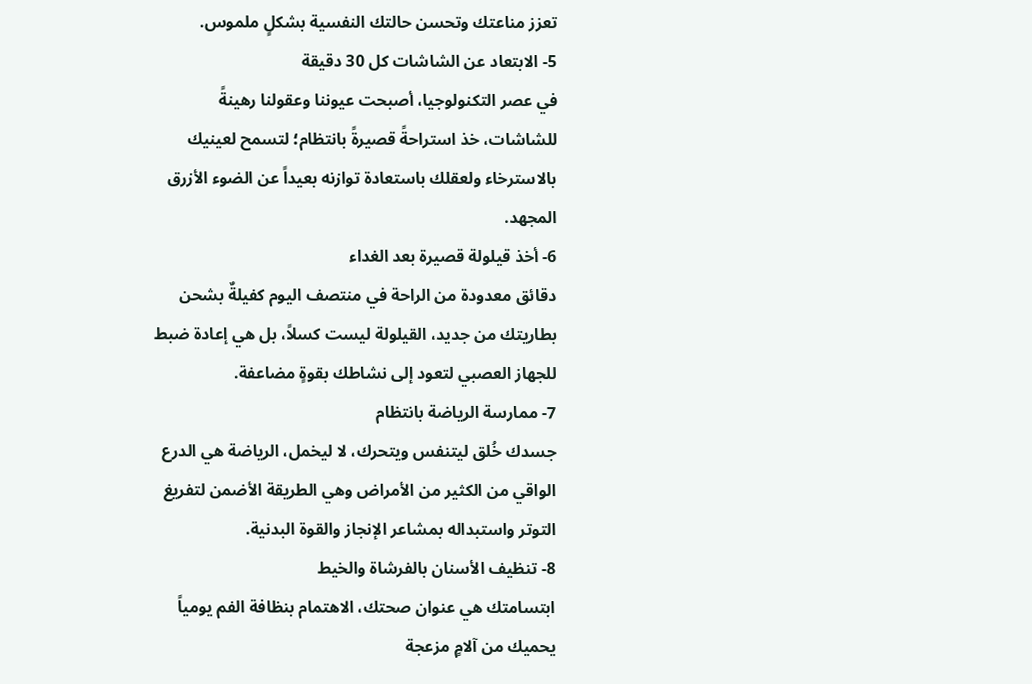تعزز مناعتك وتحسن حالتك النفسية بشكلٍ ملموس.
5- الابتعاد عن الشاشات كل 30 دقيقة
في عصر التكنولوجيا، أصبحت عيوننا وعقولنا رهينةً للشاشات، خذ استراحةً قصيرةً بانتظام؛ لتسمح لعينيك بالاسترخاء ولعقلك باستعادة توازنه بعيداً عن الضوء الأزرق المجهد.
6- أخذ قيلولة قصيرة بعد الغداء
دقائق معدودة من الراحة في منتصف اليوم كفيلةٌ بشحن بطاريتك من جديد، القيلولة ليست كسلاً، بل هي إعادة ضبط للجهاز العصبي لتعود إلى نشاطك بقوةٍ مضاعفة.
7- ممارسة الرياضة بانتظام
جسدك خُلق ليتنفس ويتحرك، لا ليخمل، الرياضة هي الدرع الواقي من الكثير من الأمراض وهي الطريقة الأضمن لتفريغ التوتر واستبداله بمشاعر الإنجاز والقوة البدنية.
8- تنظيف الأسنان بالفرشاة والخيط
ابتسامتك هي عنوان صحتك، الاهتمام بنظافة الفم يومياً يحميك من آلامٍ مزعجة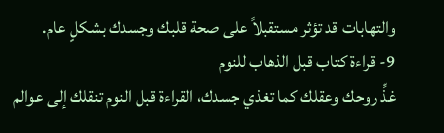والتهابات قد تؤثر مستقبلاً على صحة قلبك وجسدك بشكلٍ عام.
9- قراءة كتاب قبل الذهاب للنوم
غذِّ روحك وعقلك كما تغذي جسدك، القراءة قبل النوم تنقلك إلى عوالم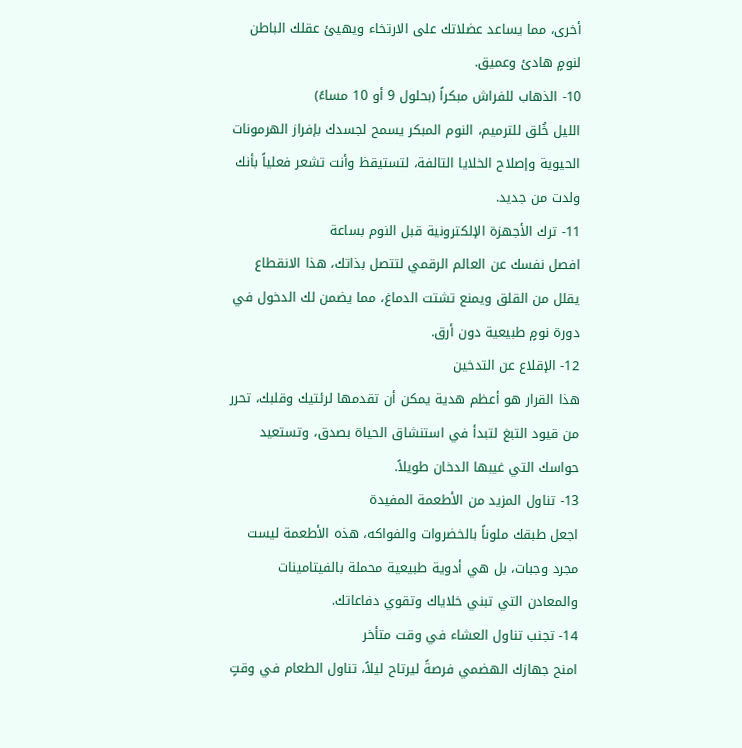أخرى، مما يساعد عضلاتك على الارتخاء ويهيئ عقلك الباطن لنومٍ هادئ وعميق.
10- الذهاب للفراش مبكراً (بحلول 9 أو 10 مساءً)
الليل خُلق للترميم، النوم المبكر يسمح لجسدك بإفراز الهرمونات الحيوية وإصلاح الخلايا التالفة، لتستيقظ وأنت تشعر فعلياً بأنك ولدت من جديد.
11- ترك الأجهزة الإلكترونية قبل النوم بساعة
افصل نفسك عن العالم الرقمي لتتصل بذاتك، هذا الانقطاع يقلل من القلق ويمنع تشتت الدماغ، مما يضمن لك الدخول في دورة نومٍ طبيعية دون أرق.
12- الإقلاع عن التدخين
هذا القرار هو أعظم هدية يمكن أن تقدمها لرئتيك وقلبك، تحرر من قيود التبغ لتبدأ في استنشاق الحياة بصدق، وتستعيد حواسك التي غيبها الدخان طويلاً.
13- تناول المزيد من الأطعمة المفيدة
اجعل طبقك ملوناً بالخضروات والفواكه، هذه الأطعمة ليست مجرد وجبات، بل هي أدوية طبيعية محملة بالفيتامينات والمعادن التي تبني خلاياك وتقوي دفاعاتك.
14- تجنب تناول العشاء في وقت متأخر
امنح جهازك الهضمي فرصةً ليرتاح ليلاً، تناول الطعام في وقتٍ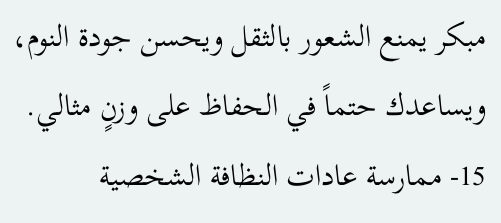مبكر يمنع الشعور بالثقل ويحسن جودة النوم، ويساعدك حتماً في الحفاظ على وزنٍ مثالي.
15- ممارسة عادات النظافة الشخصية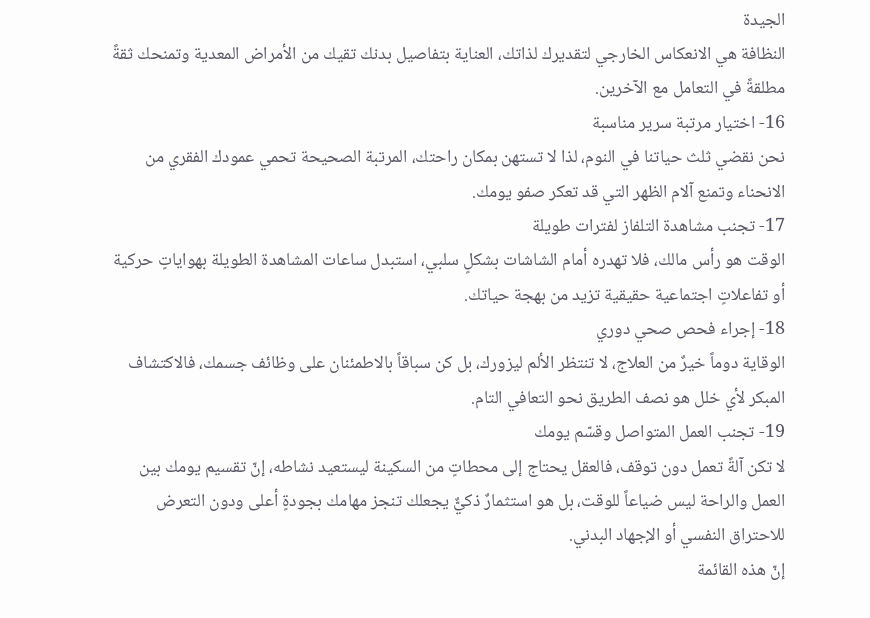الجيدة
النظافة هي الانعكاس الخارجي لتقديرك لذاتك، العناية بتفاصيل بدنك تقيك من الأمراض المعدية وتمنحك ثقةً مطلقةً في التعامل مع الآخرين.
16- اختيار مرتبة سرير مناسبة
نحن نقضي ثلث حياتنا في النوم، لذا لا تستهن بمكان راحتك، المرتبة الصحيحة تحمي عمودك الفقري من الانحناء وتمنع آلام الظهر التي قد تعكر صفو يومك.
17- تجنب مشاهدة التلفاز لفترات طويلة
الوقت هو رأس مالك، فلا تهدره أمام الشاشات بشكلٍ سلبي، استبدل ساعات المشاهدة الطويلة بهواياتٍ حركية أو تفاعلاتٍ اجتماعية حقيقية تزيد من بهجة حياتك.
18- إجراء فحص صحي دوري
الوقاية دوماً خيرٌ من العلاج، لا تنتظر الألم ليزورك، بل كن سباقاً بالاطمئنان على وظائف جسمك، فالاكتشاف المبكر لأي خلل هو نصف الطريق نحو التعافي التام.
19- تجنب العمل المتواصل وقسّم يومك
لا تكن آلةً تعمل دون توقف، فالعقل يحتاج إلى محطاتٍ من السكينة ليستعيد نشاطه، إنّ تقسيم يومك بين العمل والراحة ليس ضياعاً للوقت، بل هو استثمارٌ ذكيٌّ يجعلك تنجز مهامك بجودةٍ أعلى ودون التعرض للاحتراق النفسي أو الإجهاد البدني.
إنّ هذه القائمة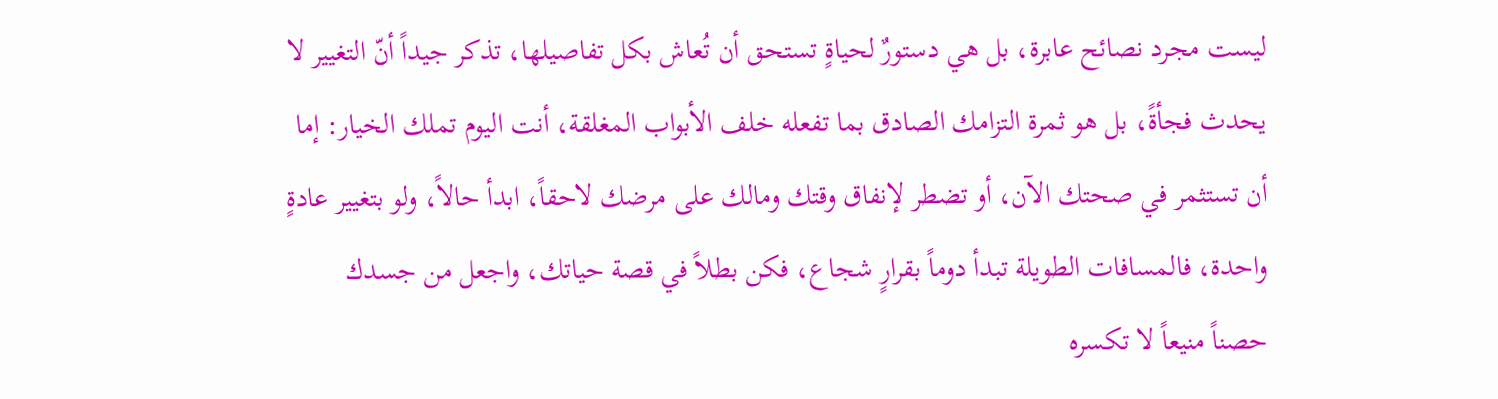ليست مجرد نصائح عابرة، بل هي دستورٌ لحياةٍ تستحق أن تُعاش بكل تفاصيلها، تذكر جيداً أنّ التغيير لا يحدث فجأةً، بل هو ثمرة التزامك الصادق بما تفعله خلف الأبواب المغلقة، أنت اليوم تملك الخيار: إما أن تستثمر في صحتك الآن، أو تضطر لإنفاق وقتك ومالك على مرضك لاحقاً، ابدأ حالاً، ولو بتغيير عادةٍ واحدة، فالمسافات الطويلة تبدأ دوماً بقرارٍ شجاع، فكن بطلاً في قصة حياتك، واجعل من جسدك حصناً منيعاً لا تكسره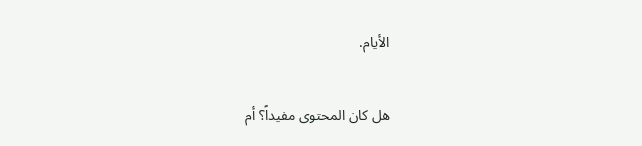الأيام.

هل كان المحتوى مفيداً؟ أم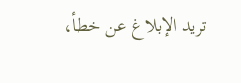تريد الإبلاغ عن خطأ،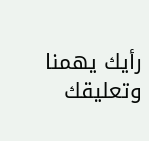رأيك يهمنا وتعليقك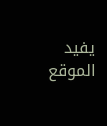يفيد الموقع